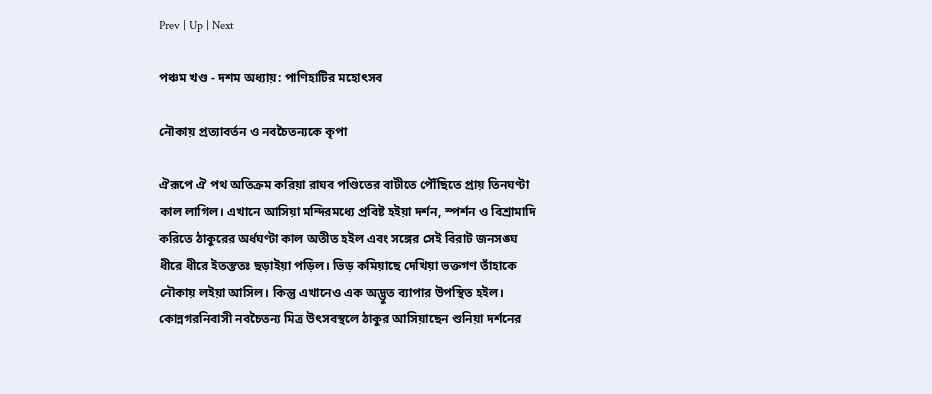Prev | Up | Next

পঞ্চম খণ্ড - দশম অধ্যায়: পাণিহাটির মহোৎসব

নৌকায় প্রত্যাবর্তন ও নবচৈতন্যকে কৃপা

ঐরূপে ঐ পথ অতিক্রম করিয়া রাঘব পণ্ডিতের বাটীতে পৌঁছিতে প্রায় তিনঘণ্টা কাল লাগিল। এখানে আসিয়া মন্দিরমধ্যে প্রবিষ্ট হইয়া দর্শন, স্পর্শন ও বিশ্রামাদি করিতে ঠাকুরের অর্ধঘণ্টা কাল অতীত হইল এবং সঙ্গের সেই বিরাট জনসঙ্ঘ ধীরে ধীরে ইতস্ততঃ ছড়াইয়া পড়িল। ভিড় কমিয়াছে দেখিয়া ভক্তগণ তাঁহাকে নৌকায় লইয়া আসিল। কিন্তু এখানেও এক অদ্ভুত ব্যাপার উপস্থিত হইল। কোন্নগরনিবাসী নবচৈতন্য মিত্র উৎসবস্থলে ঠাকুর আসিয়াছেন শুনিয়া দর্শনের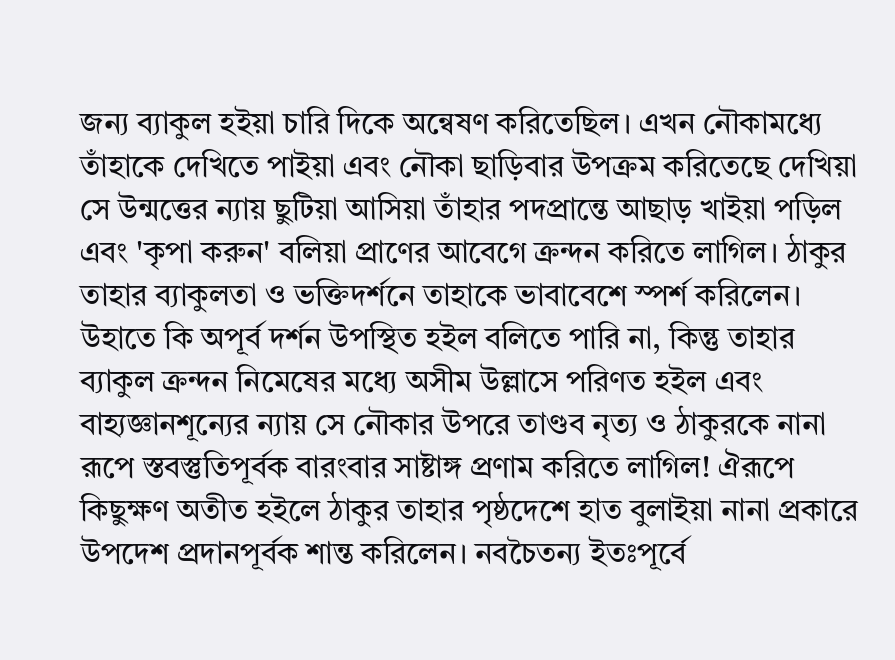জন্য ব্যাকুল হইয়া চারি দিকে অন্বেষণ করিতেছিল। এখন নৌকামধ্যে তাঁহাকে দেখিতে পাইয়া এবং নৌকা ছাড়িবার উপক্রম করিতেছে দেখিয়া সে উন্মত্তের ন্যায় ছুটিয়া আসিয়া তাঁহার পদপ্রান্তে আছাড় খাইয়া পড়িল এবং 'কৃপা করুন' বলিয়া প্রাণের আবেগে ক্রন্দন করিতে লাগিল। ঠাকুর তাহার ব্যাকুলতা ও ভক্তিদর্শনে তাহাকে ভাবাবেশে স্পর্শ করিলেন। উহাতে কি অপূর্ব দর্শন উপস্থিত হইল বলিতে পারি না, কিন্তু তাহার ব্যাকুল ক্রন্দন নিমেষের মধ্যে অসীম উল্লাসে পরিণত হইল এবং বাহ্যজ্ঞানশূন্যের ন্যায় সে নৌকার উপরে তাণ্ডব নৃত্য ও ঠাকুরকে নানা রূপে স্তবস্তুতিপূর্বক বারংবার সাষ্টাঙ্গ প্রণাম করিতে লাগিল! ঐরূপে কিছুক্ষণ অতীত হইলে ঠাকুর তাহার পৃষ্ঠদেশে হাত বুলাইয়া নানা প্রকারে উপদেশ প্রদানপূর্বক শান্ত করিলেন। নবচৈতন্য ইতঃপূর্বে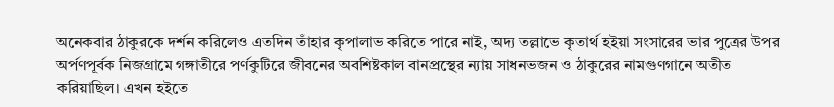অনেকবার ঠাকুরকে দর্শন করিলেও এতদিন তাঁহার কৃপালাভ করিতে পারে নাই, অদ্য তল্লাভে কৃতার্থ হইয়া সংসারের ভার পুত্রের উপর অর্পণপূর্বক নিজগ্রামে গঙ্গাতীরে পর্ণকুটিরে জীবনের অবশিষ্টকাল বানপ্রস্থের ন্যায় সাধনভজন ও ঠাকুরের নামগুণগানে অতীত করিয়াছিল। এখন হইতে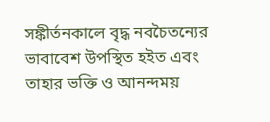সঙ্কীর্তনকালে বৃদ্ধ নবচৈতন্যের ভাবাবেশ উপস্থিত হইত এবং তাহার ভক্তি ও আনন্দময়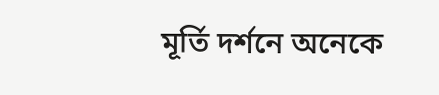মূর্তি দর্শনে অনেকে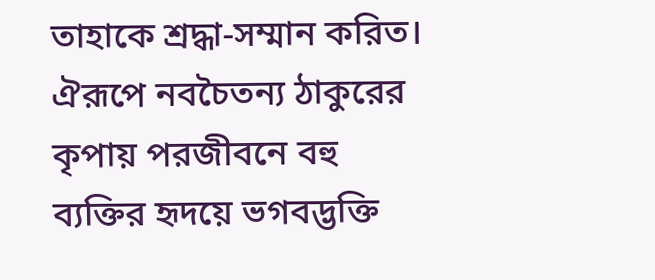তাহাকে শ্রদ্ধা-সম্মান করিত। ঐরূপে নবচৈতন্য ঠাকুরের কৃপায় পরজীবনে বহু ব্যক্তির হৃদয়ে ভগবদ্ভক্তি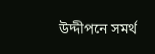উদ্দীপনে সমর্থ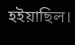হইয়াছিল।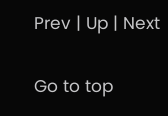Prev | Up | Next


Go to top